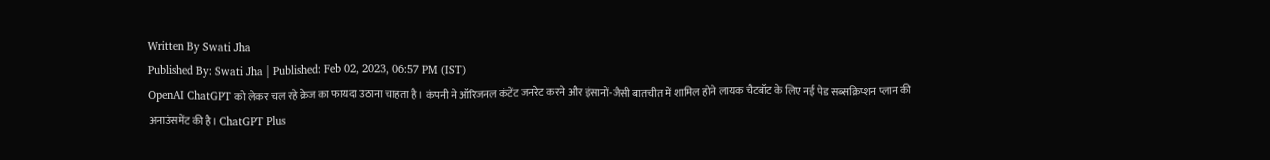Written By Swati Jha
Published By: Swati Jha | Published: Feb 02, 2023, 06:57 PM (IST)
OpenAI ChatGPT को लेकर चल रहे क्रेज का फायदा उठाना चाहता है। कंपनी ने ऑरिजनल कंटेंट जनरेट करने और इंसानों-जैसी बातचीत में शामिल होने लायक चैटबॉट के लिए नई पेड सब्सक्रिप्शन प्लान की अनाउंसमेंट की है। ChatGPT Plus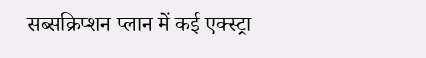सब्सक्रिप्शन प्लान में कई एक्स्ट्रा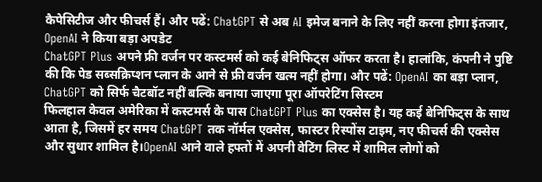कैपेसिटीज और फीचर्स हैं। और पढें: ChatGPT से अब AI इमेज बनाने के लिए नहीं करना होगा इंतजार, OpenAI ने किया बड़ा अपडेट
ChatGPT Plus अपने फ्री वर्जन पर कस्टमर्स को कई बेनिफिट्स ऑफर करता है। हालांकि, कंपनी ने पुष्टि की कि पेड सब्सक्रिप्शन प्लान के आने से फ्री वर्जन खत्म नहीं होगा। और पढें: OpenAI का बड़ा प्लान, ChatGPT को सिर्फ चैटबॉट नहीं बल्कि बनाया जाएगा पूरा ऑपरेटिंग सिस्टम
फिलहाल केवल अमेरिका में कस्टमर्स के पास ChatGPT Plus का एक्सेस है। यह कई बेनिफिट्स के साथ आता है, जिसमें हर समय ChatGPT तक नॉर्मल एक्सेस, फास्टर रिस्पोंस टाइम, नए फीचर्स की एक्सेस और सुधार शामिल है।OpenAI आने वाले हफ्तों में अपनी वेटिंग लिस्ट में शामिल लोगों को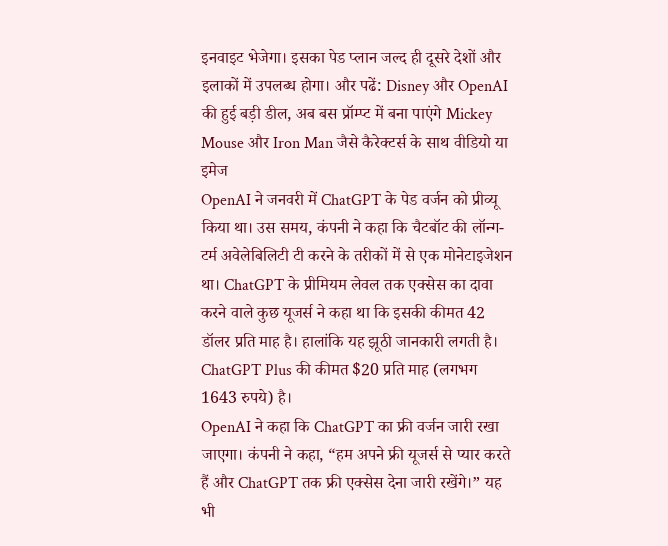इनवाइट भेजेगा। इसका पेड प्लान जल्द ही दूसरे देशों और इलाकों में उपलब्ध होगा। और पढें: Disney और OpenAI की हुई बड़ी डील, अब बस प्रॉम्प्ट में बना पाएंगे Mickey Mouse और Iron Man जैसे कैरेक्टर्स के साथ वीडियो या इमेज
OpenAI ने जनवरी में ChatGPT के पेड वर्जन को प्रीव्यू किया था। उस समय, कंपनी ने कहा कि चैटबॉट की लॉन्ग-टर्म अवेलेबिलिटी टी करने के तरीकों में से एक मोनेटाइजेशन था। ChatGPT के प्रीमियम लेवल तक एक्सेस का दावा करने वाले कुछ यूजर्स ने कहा था कि इसकी कीमत 42 डॉलर प्रति माह है। हालांकि यह झूठी जानकारी लगती है। ChatGPT Plus की कीमत $20 प्रति माह (लगभग 1643 रुपये) है।
OpenAI ने कहा कि ChatGPT का फ्री वर्जन जारी रखा जाएगा। कंपनी ने कहा, “हम अपने फ्री यूजर्स से प्यार करते हैं और ChatGPT तक फ्री एक्सेस देना जारी रखेंगे।” यह भी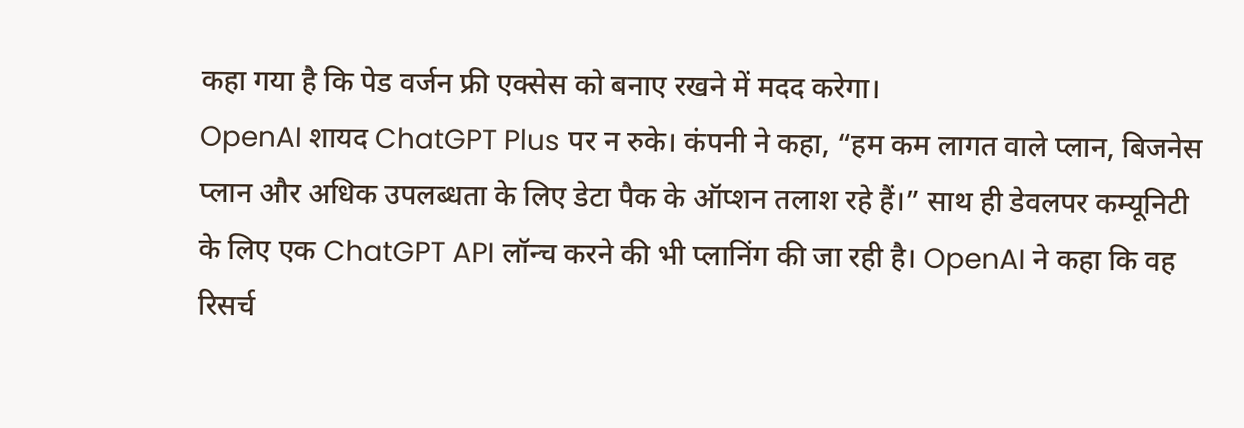कहा गया है कि पेड वर्जन फ्री एक्सेस को बनाए रखने में मदद करेगा।
OpenAI शायद ChatGPT Plus पर न रुके। कंपनी ने कहा, “हम कम लागत वाले प्लान, बिजनेस प्लान और अधिक उपलब्धता के लिए डेटा पैक के ऑप्शन तलाश रहे हैं।” साथ ही डेवलपर कम्यूनिटी के लिए एक ChatGPT API लॉन्च करने की भी प्लानिंग की जा रही है। OpenAI ने कहा कि वह रिसर्च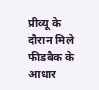प्रीव्यू के दौरान मिले फीडबैक के आधार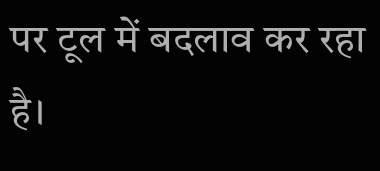पर टूल में बदलाव कर रहा है।